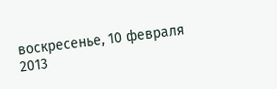воскресенье, 10 февраля 2013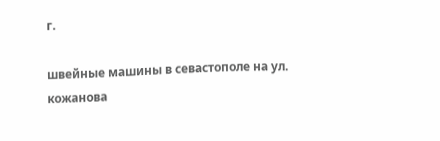г.

швейные машины в севастополе на ул. кожанова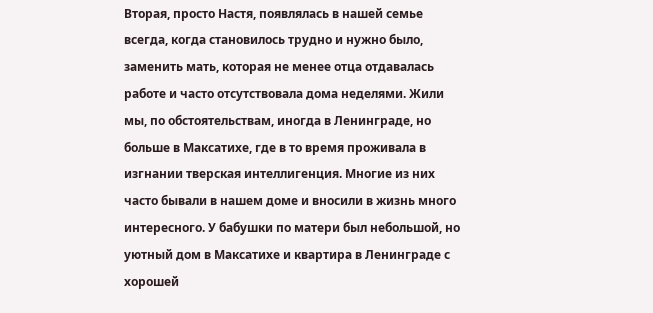Вторая, просто Настя, появлялась в нашей семье всегда, когда становилось трудно и нужно было, заменить мать, которая не менее отца отдавалась работе и часто отсутствовала дома неделями. Жили мы, по обстоятельствам, иногда в Ленинграде, но больше в Максатихе, где в то время проживала в изгнании тверская интеллигенция. Многие из них часто бывали в нашем доме и вносили в жизнь много интересного. У бабушки по матери был небольшой, но уютный дом в Максатихе и квартира в Ленинграде с хорошей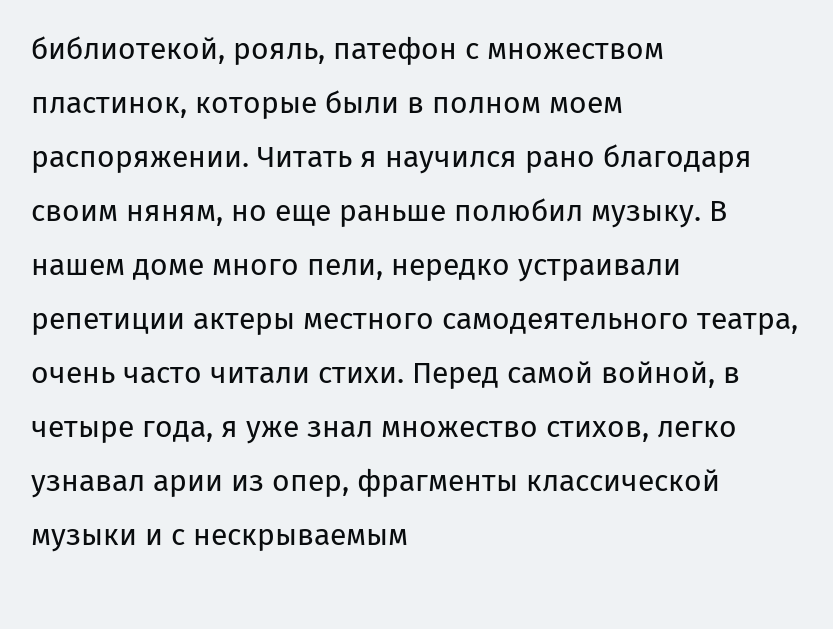библиотекой, рояль, патефон с множеством пластинок, которые были в полном моем распоряжении. Читать я научился рано благодаря своим няням, но еще раньше полюбил музыку. В нашем доме много пели, нередко устраивали репетиции актеры местного самодеятельного театра, очень часто читали стихи. Перед самой войной, в четыре года, я уже знал множество стихов, легко узнавал арии из опер, фрагменты классической музыки и с нескрываемым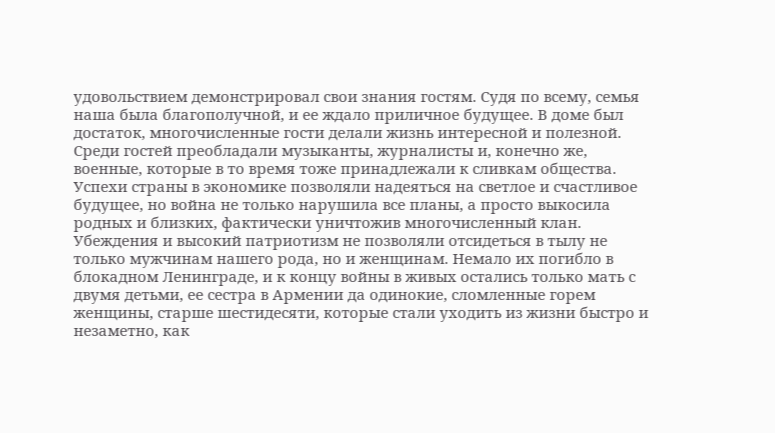удовольствием демонстрировал свои знания гостям. Судя по всему, семья наша была благополучной, и ее ждало приличное будущее. В доме был достаток, многочисленные гости делали жизнь интересной и полезной. Среди гостей преобладали музыканты, журналисты и, конечно же, военные, которые в то время тоже принадлежали к сливкам общества. Успехи страны в экономике позволяли надеяться на светлое и счастливое будущее, но война не только нарушила все планы, а просто выкосила родных и близких, фактически уничтожив многочисленный клан. Убеждения и высокий патриотизм не позволяли отсидеться в тылу не только мужчинам нашего рода, но и женщинам. Немало их погибло в блокадном Ленинграде, и к концу войны в живых остались только мать с двумя детьми, ее сестра в Армении да одинокие, сломленные горем женщины, старше шестидесяти, которые стали уходить из жизни быстро и незаметно, как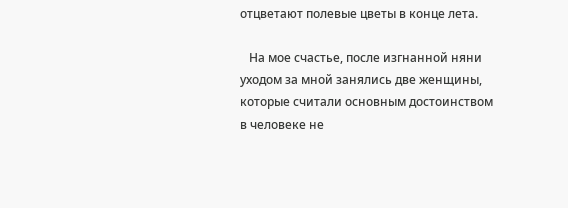отцветают полевые цветы в конце лета.

   На мое счастье, после изгнанной няни уходом за мной занялись две женщины, которые считали основным достоинством в человеке не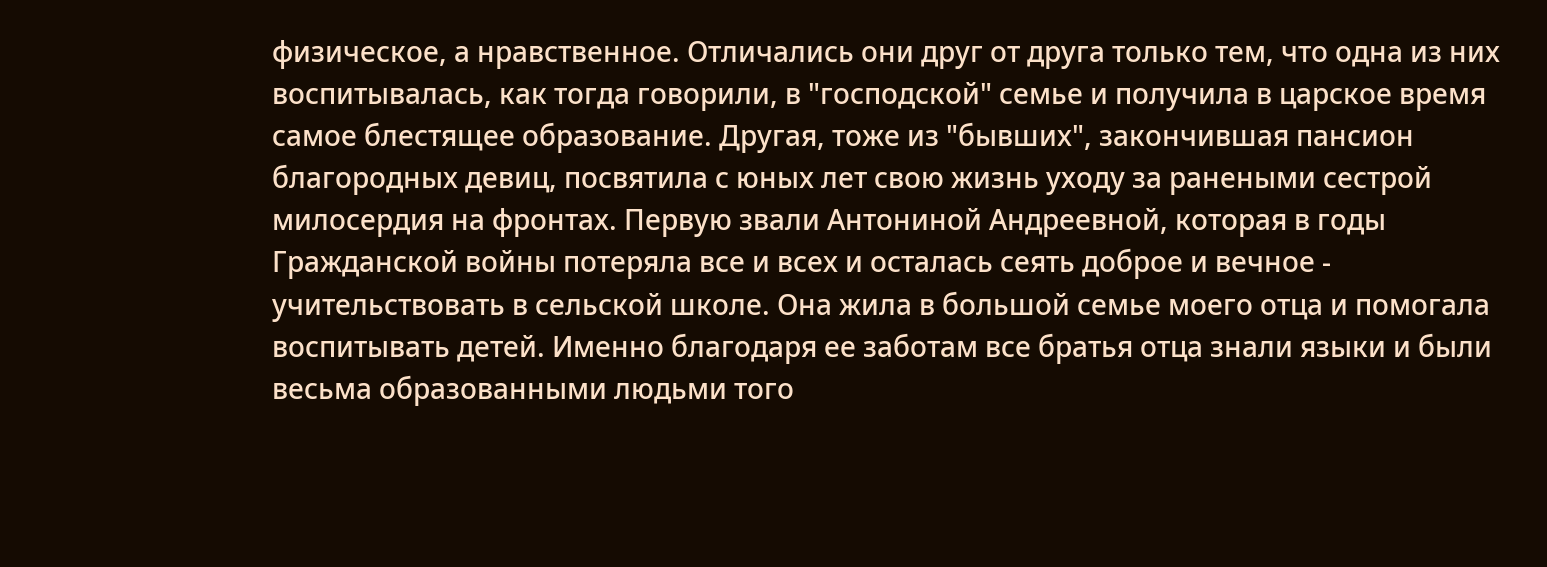физическое, а нравственное. Отличались они друг от друга только тем, что одна из них воспитывалась, как тогда говорили, в "господской" семье и получила в царское время самое блестящее образование. Другая, тоже из "бывших", закончившая пансион благородных девиц, посвятила с юных лет свою жизнь уходу за ранеными сестрой милосердия на фронтах. Первую звали Антониной Андреевной, которая в годы Гражданской войны потеряла все и всех и осталась сеять доброе и вечное - учительствовать в сельской школе. Она жила в большой семье моего отца и помогала воспитывать детей. Именно благодаря ее заботам все братья отца знали языки и были весьма образованными людьми того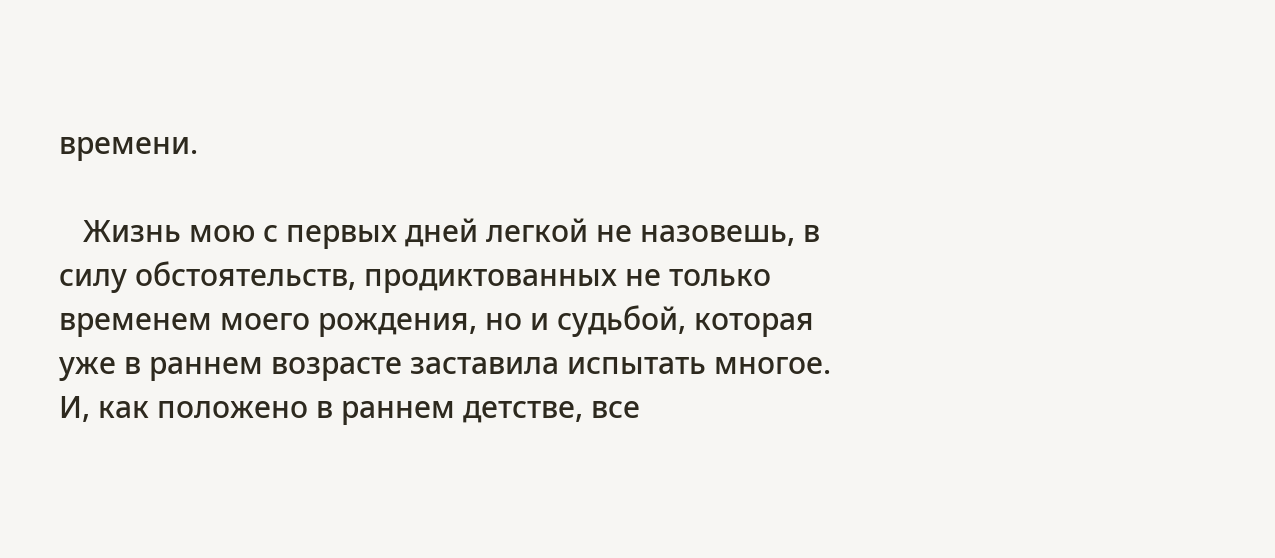времени.

   Жизнь мою с первых дней легкой не назовешь, в силу обстоятельств, продиктованных не только временем моего рождения, но и судьбой, которая уже в раннем возрасте заставила испытать многое. И, как положено в раннем детстве, все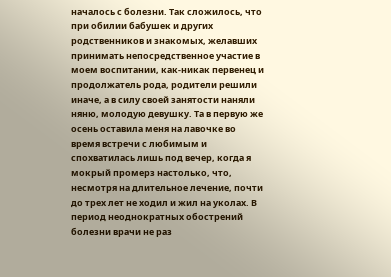началось с болезни. Так сложилось, что при обилии бабушек и других родственников и знакомых, желавших принимать непосредственное участие в моем воспитании, как-никак первенец и продолжатель рода, родители решили иначе, а в силу своей занятости наняли няню, молодую девушку. Та в первую же осень оставила меня на лавочке во время встречи с любимым и спохватилась лишь под вечер, когда я мокрый промерз настолько, что, несмотря на длительное лечение, почти до трех лет не ходил и жил на уколах. В период неоднократных обострений болезни врачи не раз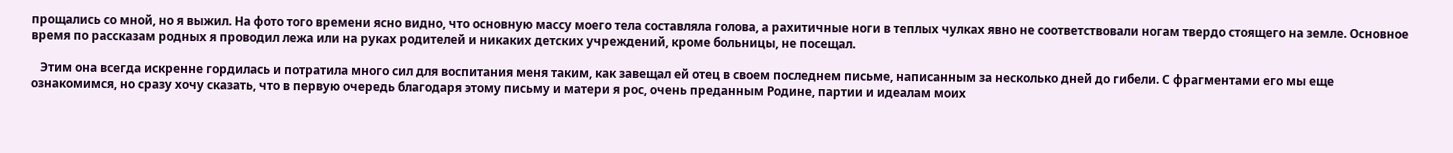прощались со мной, но я выжил. На фото того времени ясно видно, что основную массу моего тела составляла голова, а рахитичные ноги в теплых чулках явно не соответствовали ногам твердо стоящего на земле. Основное время по рассказам родных я проводил лежа или на руках родителей и никаких детских учреждений, кроме больницы, не посещал.

   Этим она всегда искренне гордилась и потратила много сил для воспитания меня таким, как завещал ей отец в своем последнем письме, написанным за несколько дней до гибели. С фрагментами его мы еще ознакомимся, но сразу хочу сказать, что в первую очередь благодаря этому письму и матери я рос, очень преданным Родине, партии и идеалам моих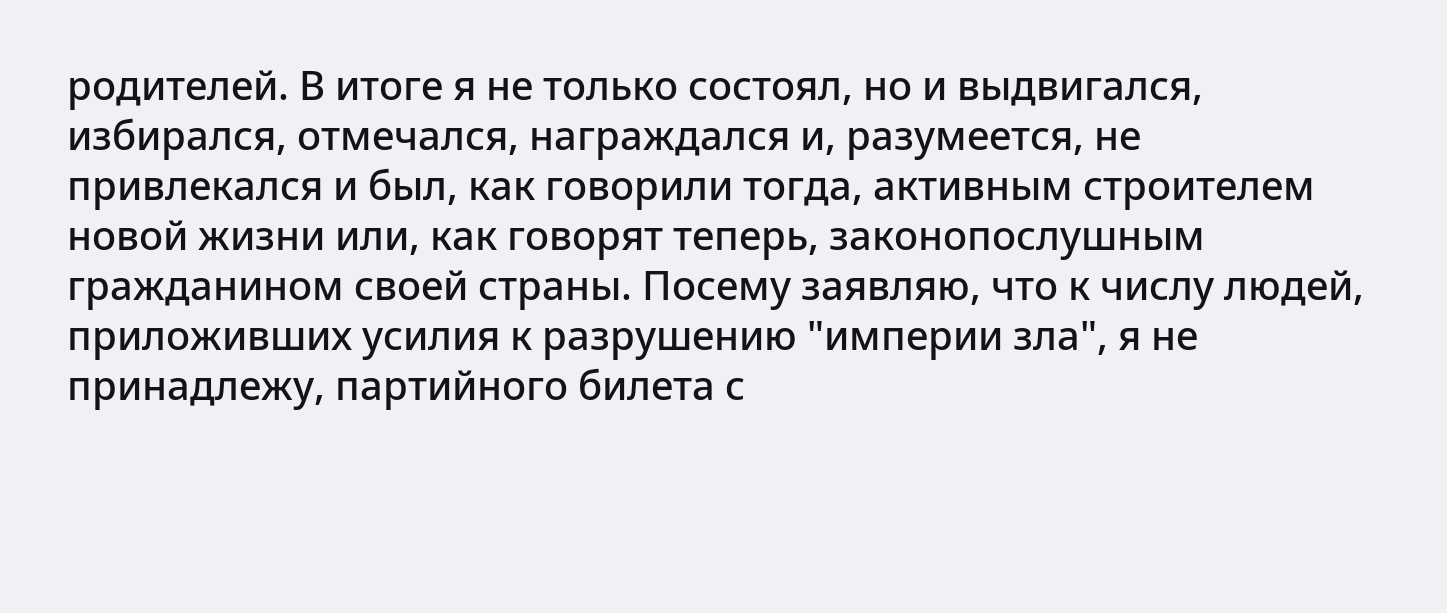родителей. В итоге я не только состоял, но и выдвигался, избирался, отмечался, награждался и, разумеется, не привлекался и был, как говорили тогда, активным строителем новой жизни или, как говорят теперь, законопослушным гражданином своей страны. Посему заявляю, что к числу людей, приложивших усилия к разрушению "империи зла", я не принадлежу, партийного билета с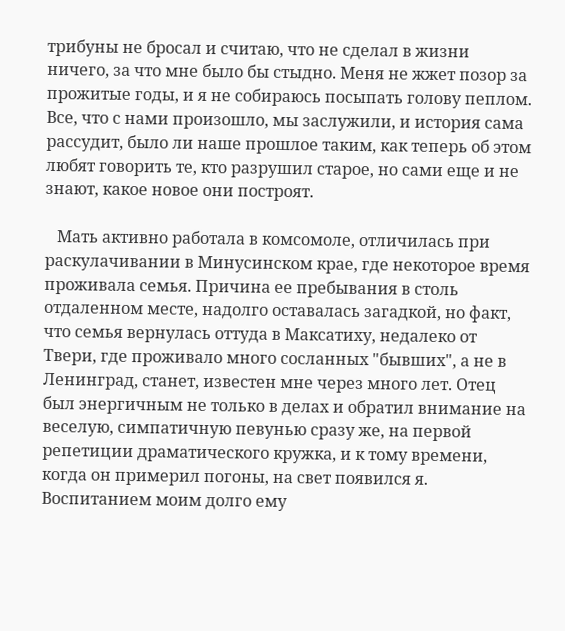трибуны не бросал и считаю, что не сделал в жизни ничего, за что мне было бы стыдно. Меня не жжет позор за прожитые годы, и я не собираюсь посыпать голову пеплом. Все, что с нами произошло, мы заслужили, и история сама рассудит, было ли наше прошлое таким, как теперь об этом любят говорить те, кто разрушил старое, но сами еще и не знают, какое новое они построят.

   Мать активно работала в комсомоле, отличилась при раскулачивании в Минусинском крае, где некоторое время проживала семья. Причина ее пребывания в столь отдаленном месте, надолго оставалась загадкой, но факт, что семья вернулась оттуда в Максатиху, недалеко от Твери, где проживало много сосланных "бывших", а не в Ленинград, станет, известен мне через много лет. Отец был энергичным не только в делах и обратил внимание на веселую, симпатичную певунью сразу же, на первой репетиции драматического кружка, и к тому времени, когда он примерил погоны, на свет появился я. Воспитанием моим долго ему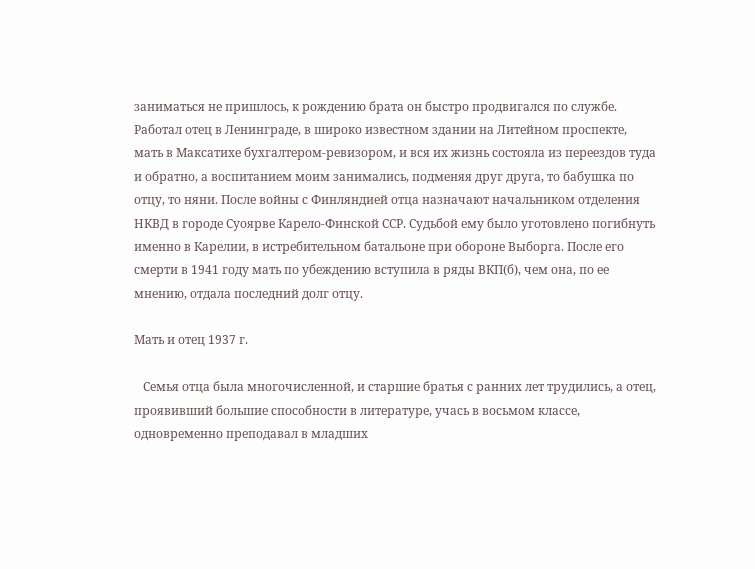заниматься не пришлось, к рождению брата он быстро продвигался по службе. Работал отец в Ленинграде, в широко известном здании на Литейном проспекте, мать в Максатихе бухгалтером-ревизором, и вся их жизнь состояла из переездов туда и обратно, а воспитанием моим занимались, подменяя друг друга, то бабушка по отцу, то няни. После войны с Финляндией отца назначают начальником отделения НКВД в городе Суоярве Карело-Финской ССР. Судьбой ему было уготовлено погибнуть именно в Карелии, в истребительном батальоне при обороне Выборга. После его смерти в 1941 году мать по убеждению вступила в ряды ВКП(б), чем она, по ее мнению, отдала последний долг отцу.

Мать и отец 1937 г.

   Семья отца была многочисленной, и старшие братья с ранних лет трудились, а отец, проявивший большие способности в литературе, учась в восьмом классе, одновременно преподавал в младших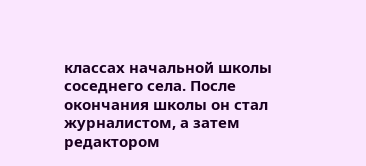классах начальной школы соседнего села. После окончания школы он стал журналистом, а затем редактором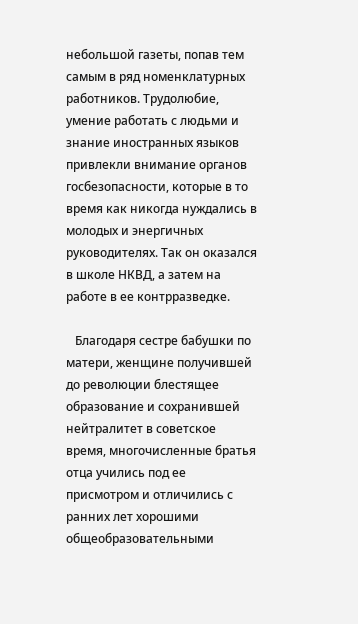небольшой газеты, попав тем самым в ряд номенклатурных работников. Трудолюбие, умение работать с людьми и знание иностранных языков привлекли внимание органов госбезопасности, которые в то время как никогда нуждались в молодых и энергичных руководителях. Так он оказался в школе НКВД, а затем на работе в ее контрразведке.

   Благодаря сестре бабушки по матери, женщине получившей до революции блестящее образование и сохранившей нейтралитет в советское время, многочисленные братья отца учились под ее присмотром и отличились с ранних лет хорошими общеобразовательными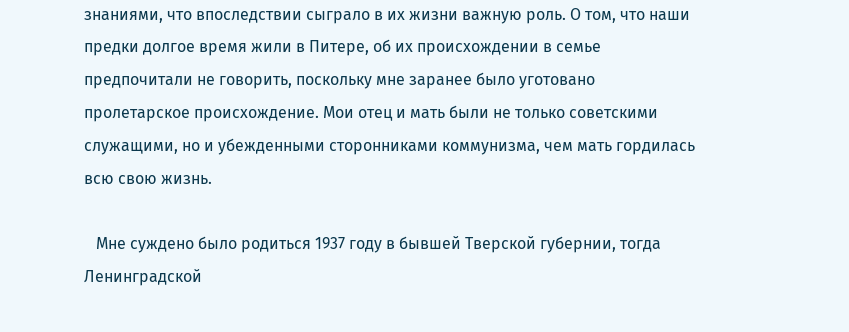знаниями, что впоследствии сыграло в их жизни важную роль. О том, что наши предки долгое время жили в Питере, об их происхождении в семье предпочитали не говорить, поскольку мне заранее было уготовано пролетарское происхождение. Мои отец и мать были не только советскими служащими, но и убежденными сторонниками коммунизма, чем мать гордилась всю свою жизнь.

   Мне суждено было родиться 1937 году в бывшей Тверской губернии, тогда Ленинградской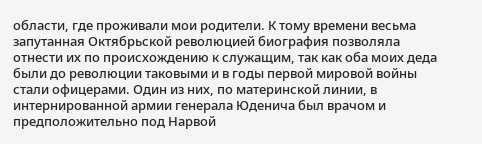области, где проживали мои родители. К тому времени весьма запутанная Октябрьской революцией биография позволяла отнести их по происхождению к служащим, так как оба моих деда были до революции таковыми и в годы первой мировой войны стали офицерами. Один из них, по материнской линии, в интернированной армии генерала Юденича был врачом и предположительно под Нарвой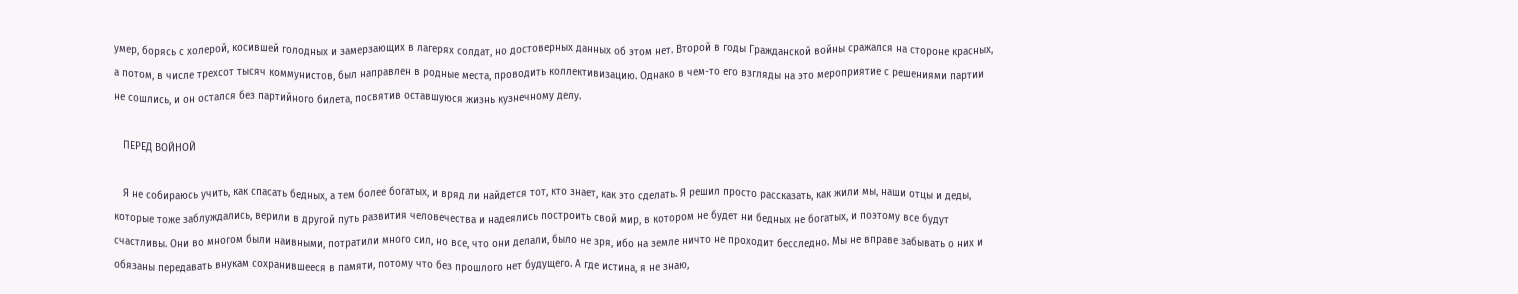умер, борясь с холерой, косившей голодных и замерзающих в лагерях солдат, но достоверных данных об этом нет. Второй в годы Гражданской войны сражался на стороне красных, а потом, в числе трехсот тысяч коммунистов, был направлен в родные места, проводить коллективизацию. Однако в чем-то его взгляды на это мероприятие с решениями партии не сошлись, и он остался без партийного билета, посвятив оставшуюся жизнь кузнечному делу.

   ПЕРЕД ВОЙНОЙ

   Я не собираюсь учить, как спасать бедных, а тем более богатых, и вряд ли найдется тот, кто знает, как это сделать. Я решил просто рассказать, как жили мы, наши отцы и деды, которые тоже заблуждались, верили в другой путь развития человечества и надеялись построить свой мир, в котором не будет ни бедных не богатых, и поэтому все будут счастливы. Они во многом были наивными, потратили много сил, но все, что они делали, было не зря, ибо на земле ничто не проходит бесследно. Мы не вправе забывать о них и обязаны передавать внукам сохранившееся в памяти, потому что без прошлого нет будущего. А где истина, я не знаю,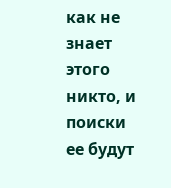как не знает этого никто, и поиски ее будут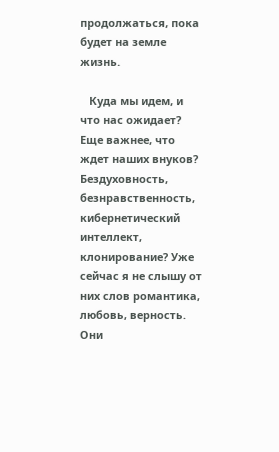продолжаться, пока будет на земле жизнь.

   Куда мы идем, и что нас ожидает? Еще важнее, что ждет наших внуков? Бездуховность, безнравственность, кибернетический интеллект, клонирование? Уже сейчас я не слышу от них слов романтика, любовь, верность. Они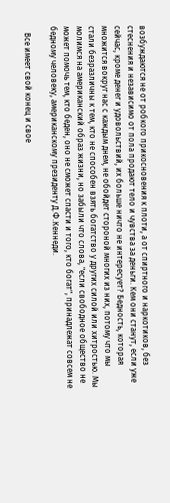возбуждаются не от робкого прикосновения к плоти, а от спиртного и наркотиков, без стеснения и независимо от пола продают тело и чувства за деньги. Кем они станут, если уже сейчас, кроме денег и удовольствий, их больше ничто не интересует? Бедность, которая множится вокруг нас с каждым днем, не обойдет стороной многих из них, потому что мы стали безразличны к тем, кто не способен взять богатство у других силой или хитростью. Мы молимся на американский образ жизни, но забыли что слова, "если свободное общество не может помочь тем, кто беден, оно не сможет спасти и того, кто богат", принадлежат совсем не бедному человеку, американскому президенту Д.Ф.Кеннеди.

   Все имеет свой конец и свое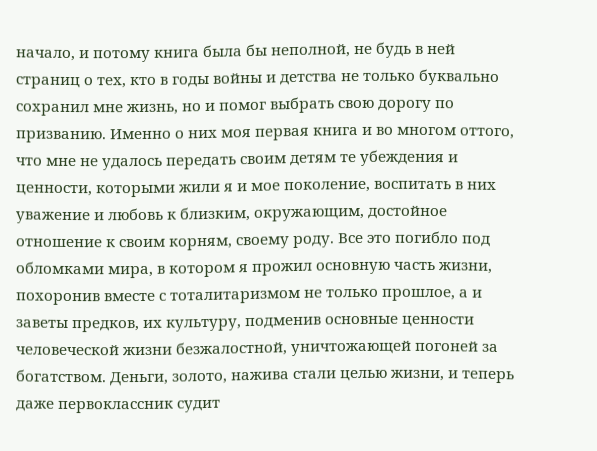начало, и потому книга была бы неполной, не будь в ней страниц о тех, кто в годы войны и детства не только буквально сохранил мне жизнь, но и помог выбрать свою дорогу по призванию. Именно о них моя первая книга и во многом оттого, что мне не удалось передать своим детям те убеждения и ценности, которыми жили я и мое поколение, воспитать в них уважение и любовь к близким, окружающим, достойное отношение к своим корням, своему роду. Все это погибло под обломками мира, в котором я прожил основную часть жизни, похоронив вместе с тоталитаризмом не только прошлое, а и заветы предков, их культуру, подменив основные ценности человеческой жизни безжалостной, уничтожающей погоней за богатством. Деньги, золото, нажива стали целью жизни, и теперь даже первоклассник судит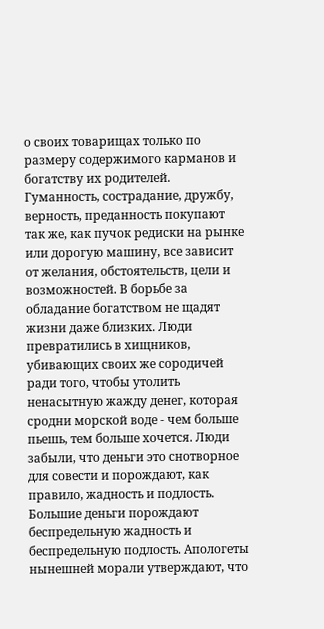о своих товарищах только по размеру содержимого карманов и богатству их родителей. Гуманность, сострадание, дружбу, верность, преданность покупают так же, как пучок редиски на рынке или дорогую машину, все зависит от желания, обстоятельств, цели и возможностей. В борьбе за обладание богатством не щадят жизни даже близких. Люди превратились в хищников, убивающих своих же сородичей ради того, чтобы утолить ненасытную жажду денег, которая сродни морской воде - чем больше пьешь, тем больше хочется. Люди забыли, что деньги это снотворное для совести и порождают, как правило, жадность и подлость. Большие деньги порождают беспредельную жадность и беспредельную подлость. Апологеты нынешней морали утверждают, что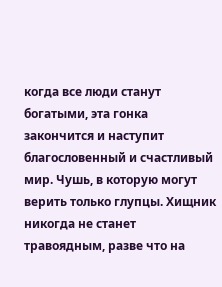когда все люди станут богатыми, эта гонка закончится и наступит благословенный и счастливый мир. Чушь, в которую могут верить только глупцы. Хищник никогда не станет травоядным, разве что на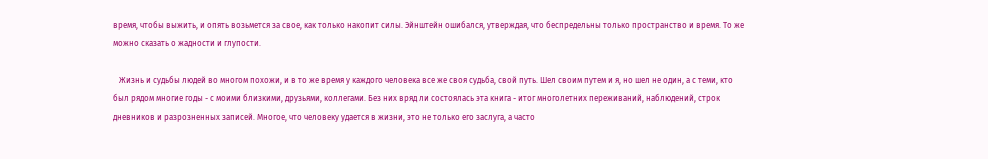время, чтобы выжить, и опять возьмется за свое, как только накопит силы. Эйнштейн ошибался, утверждая, что беспредельны только пространство и время. То же можно сказать о жадности и глупости.

   Жизнь и судьбы людей во многом похожи, и в то же время у каждого человека все же своя судьба, свой путь. Шел своим путем и я, но шел не один, а с теми, кто был рядом многие годы - с моими близкими, друзьями, коллегами. Без них вряд ли состоялась эта книга - итог многолетних переживаний, наблюдений, строк дневников и разрозненных записей. Многое, что человеку удается в жизни, это не только его заслуга, а часто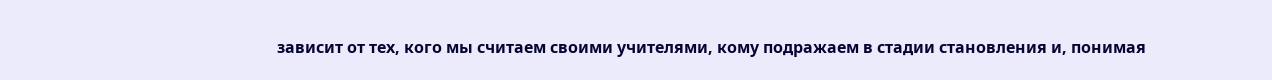зависит от тех, кого мы считаем своими учителями, кому подражаем в стадии становления и, понимая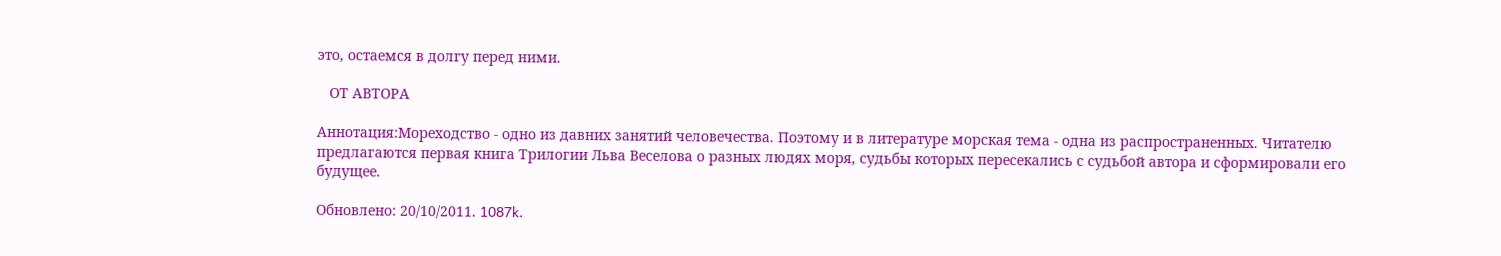это, остаемся в долгу перед ними.

   ОТ АВТОРА

Аннотация:Мореходство - одно из давних занятий человечества. Поэтому и в литературе морская тема - одна из распространенных. Читателю предлагаются первая книга Трилогии Льва Веселова о разных людях моря, судьбы которых пересекались с судьбой автора и сформировали его будущее.

Обновлено: 20/10/2011. 1087k.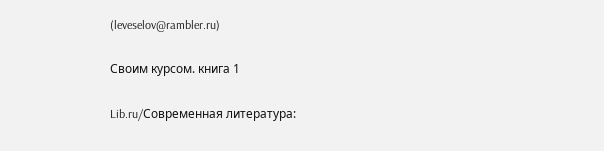(leveselov@rambler.ru)

Своим курсом. книга 1

Lib.ru/Современная литература: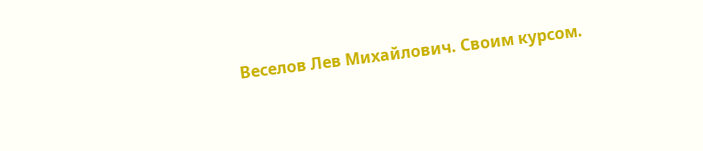Веселов Лев Михайлович. Своим курсом.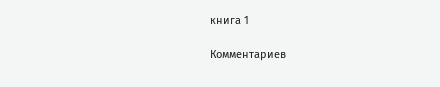книга 1

Комментариев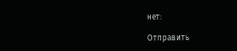нет:

Отправить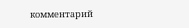комментарий